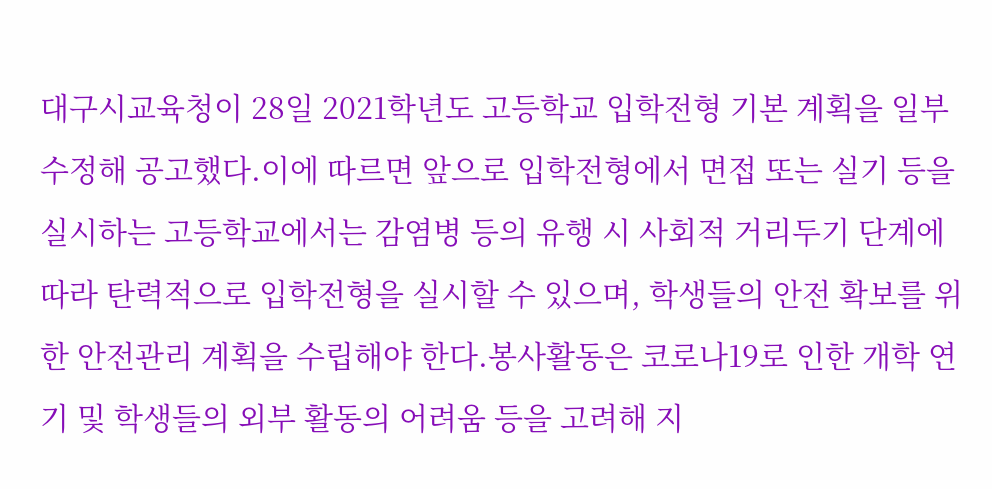대구시교육청이 28일 2021학년도 고등학교 입학전형 기본 계획을 일부 수정해 공고했다.이에 따르면 앞으로 입학전형에서 면접 또는 실기 등을 실시하는 고등학교에서는 감염병 등의 유행 시 사회적 거리두기 단계에 따라 탄력적으로 입학전형을 실시할 수 있으며, 학생들의 안전 확보를 위한 안전관리 계획을 수립해야 한다.봉사활동은 코로나19로 인한 개학 연기 및 학생들의 외부 활동의 어려움 등을 고려해 지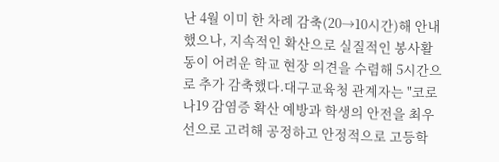난 4월 이미 한 차례 감축(20→10시간)해 안내했으나, 지속적인 확산으로 실질적인 봉사활동이 어려운 학교 현장 의견을 수렴해 5시간으로 추가 감축했다.대구교육청 관계자는 "코로나19 감염증 확산 예방과 학생의 안전을 최우선으로 고려해 공정하고 안정적으로 고등학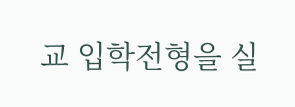교 입학전형을 실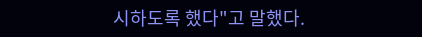시하도록 했다"고 말했다.